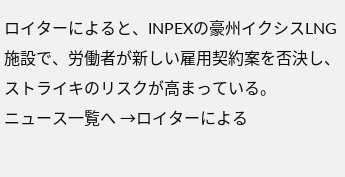ロイターによると、INPEXの豪州イクシスLNG施設で、労働者が新しい雇用契約案を否決し、ストライキのリスクが高まっている。
ニュース一覧へ →ロイターによる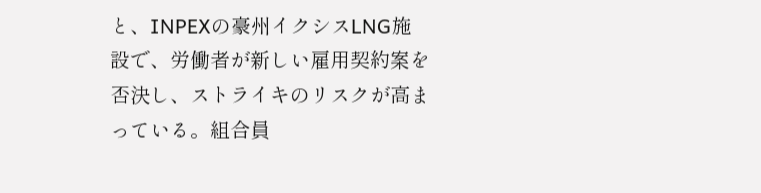と、INPEXの豪州イクシスLNG施設で、労働者が新しい雇用契約案を否決し、ストライキのリスクが高まっている。組合員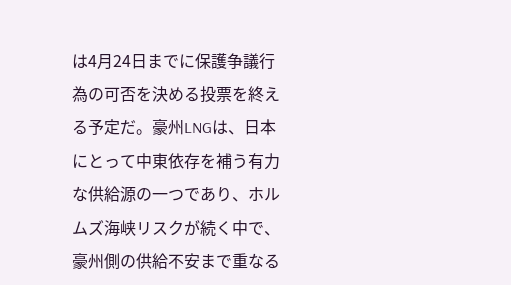は4月24日までに保護争議行為の可否を決める投票を終える予定だ。豪州LNGは、日本にとって中東依存を補う有力な供給源の一つであり、ホルムズ海峡リスクが続く中で、豪州側の供給不安まで重なる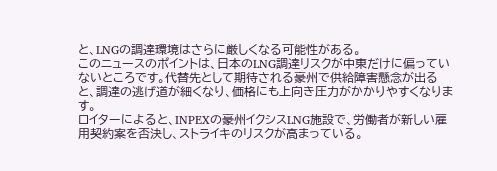と、LNGの調達環境はさらに厳しくなる可能性がある。
このニュースのポイントは、日本のLNG調達リスクが中東だけに偏っていないところです。代替先として期待される豪州で供給障害懸念が出ると、調達の逃げ道が細くなり、価格にも上向き圧力がかかりやすくなります。
ロイターによると、INPEXの豪州イクシスLNG施設で、労働者が新しい雇用契約案を否決し、ストライキのリスクが高まっている。